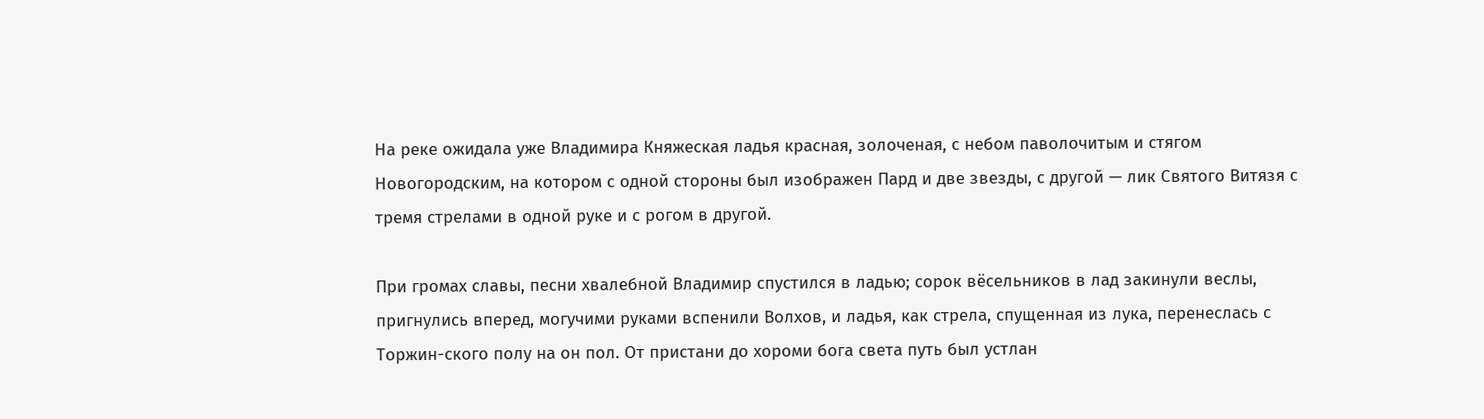На реке ожидала уже Владимира Княжеская ладья красная, золоченая, с небом паволочитым и стягом Новогородским, на котором с одной стороны был изображен Пард и две звезды, с другой — лик Святого Витязя с тремя стрелами в одной руке и с рогом в другой.

При громах славы, песни хвалебной Владимир спустился в ладью; сорок вёсельников в лад закинули веслы, пригнулись вперед, могучими руками вспенили Волхов, и ладья, как стрела, спущенная из лука, перенеслась с Торжин-ского полу на он пол. От пристани до хороми бога света путь был устлан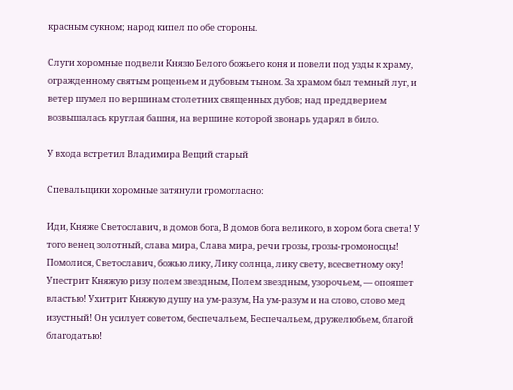красным сукном; народ кипел по обе стороны.

Слуги хоромные подвели Князю Белого божьего коня и повели под узды к храму, огражденному святым рощеньем и дубовым тыном. За храмом был темный луг, и ветер шумел по вершинам столетних священных дубов; над преддверием возвышалась круглая башня, на вершине которой звонарь ударял в било.

У входа встретил Владимира Вещий старый

Спевальщики хоромные затянули громогласно:

Иди, Княже Светославич, в домов бога, В домов бога великого, в хором бога света! У того венец золотный, слава мира, Слава мира, речи грозы, грозы-громоносцы! Помолися, Светославич, божью лику, Лику солнца, лику свету, всесветному оку! Упестрит Княжую ризу полем звездным, Полем звездным, узорочьем, — опояшет властью! Ухитрит Княжую душу на ум-разум, На ум-разум и на слово, слово мед изустный! Он усилует советом, беспечальем, Беспечальем, дружелюбьем, благой благодатью!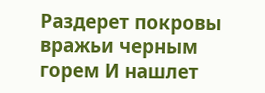Раздерет покровы вражьи черным горем И нашлет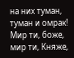на них туман, туман и омрак! Мир ти, боже, мир ти, Княже,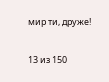мир ти, друже!


13 из 150